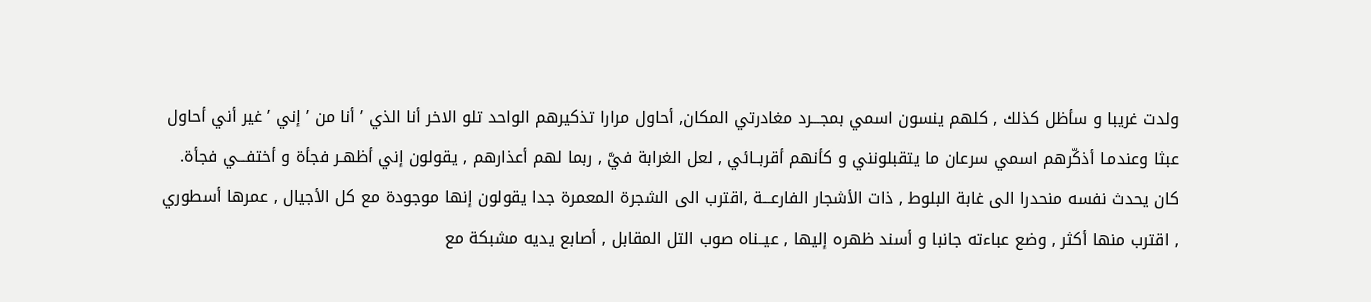ولدت غريبا و سأظل كذلك , كلهم ينسون اسمي بمجـــرد مغادرتي المكان, أحاول مرارا تذكيرهم الواحد تلو الاخر أنا الذي ’ أنا من ’ إني ’ غير أني أحاول عبثا وعندمـا أذكّرهم اسمي سرعان ما يتقبلونني و كأنهم أقربــائي , لعل الغرابة فيَّ , ربما لهم أعذارهم , يقولون إني أظهـر فجأة و أختفـــي فجأة.
كان يحدث نفسه منحدرا الى غابة البلوط , ذات الأشجار الفارعـــة ,اقترب الى الشجرة المعمرة جدا يقولون إنها موجودة مع كل الأجيال , عمرها أسطوري , اقترب منها أكثر , وضع عباءته جانبا و أسند ظهره إليها , عيــناه صوب التل المقابل , أصابع يديه مشبكة مع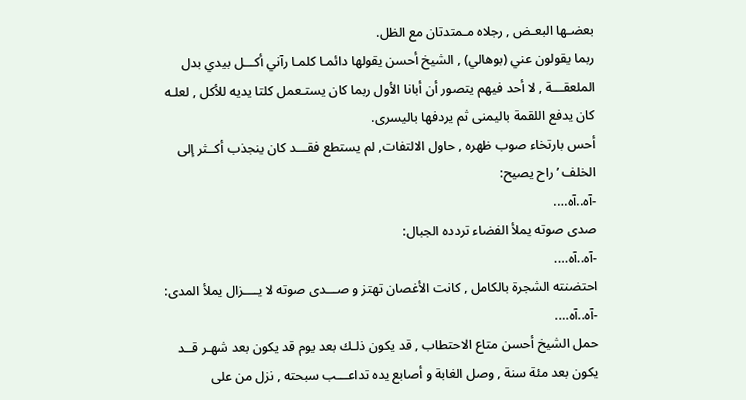بعضـها البعـض , رجلاه مـمتدتان مع الظل.
ربما يقولون عني (بوهالي) , الشيخ أحسن يقولها دائمـا كلمـا رآني أكـــل بيدي بدل الملعقـــة , لا أحد فيهم يتصور أن أبانا الأول ربما كان يستـعمل كلتا يديه للأكل , لعلـه كان يدفع اللقمة باليمنى ثم يردفها باليسرى.
أحس بارتخاء صوب ظهره , حاول الالتفات, لم يستطع فقـــد كان ينجذب أكــثر إلى الخلف ’ راح يصيح:
-آه..آه….
صدى صوته يملأ الفضاء تردده الجبال:
-آه..آه….
احتضنته الشجرة بالكامل , كانت الأغصان تهتز و صـــدى صوته لا يــــزال يملأ المدى:
-آه..آه….
حمل الشيخ أحسن متاع الاحتطاب , قد يكون ذلـك بعد يوم قد يكون بعد شهـر قــد يكون بعد مئة سنة , وصل الغابة و أصابع يده تداعـــب سبحته , نزل من على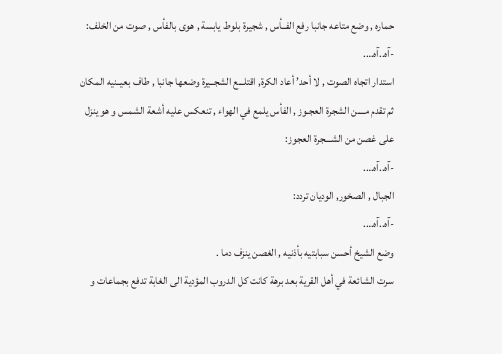حماره , وضع متاعه جانبا رفع الفــأس , شجيرة بلوط يابسة , هوى بالفأس , صوت من الخلف:
-آه..آه….
استدار اتجاه الصوت , لا أحد’ أعاد الكرة, اقتلـــع الشجــيرة وضعها جانبا , طاف بعيــنيه المكان ثم تقدم مــــن الشجرة العجـوز , الفأس يلمع في الهواء , تنعكس عليه أشعة الشمس و هو ينزل على غصن من الشـــجرة العجوز:
-آه..آه….
الجبال , الصخور, الوديان تردد:
-آه..آه….
وضع الشيخ أحسن سبابتيه بأذنيه , الغصن ينزف دما .
سرت الشائعة في أهل القرية بعد برهة كانت كل الدروب المؤدية الى الغابة تدفع بجماعات و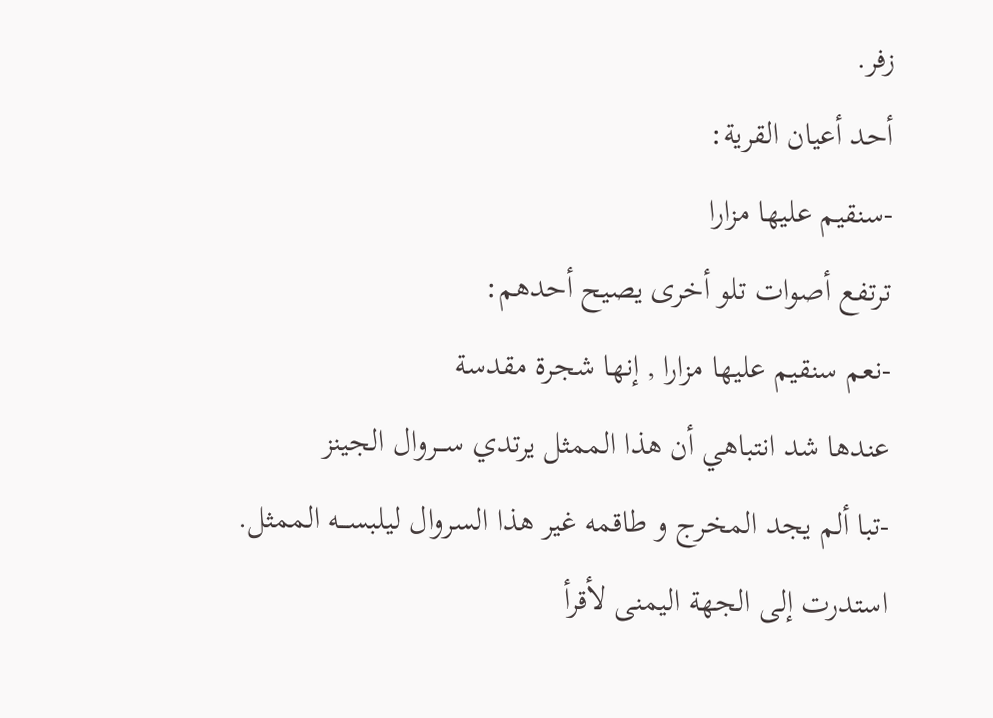زفر.
أحد أعيان القرية:
-سنقيم عليها مزارا
ترتفع أصوات تلو أخرى يصيح أحدهم:
-نعم سنقيم عليها مزارا , إنها شجرة مقدسة
عندها شد انتباهي أن هذا الممثل يرتدي ســـروال الجينز
-تبا ألم يجد المخرج و طاقمه غير هذا السروال ليلبســـه الممثل.
استدرت إلى الجهة اليمنى لأقرأ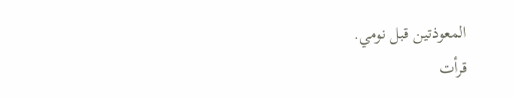المعوذتين قبل نومي.
قرأت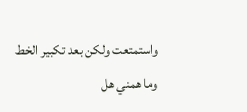واستمتعت ولكن بعد تكبير الخط
وما همني هل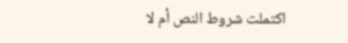اكتملت شروط النص أم لا